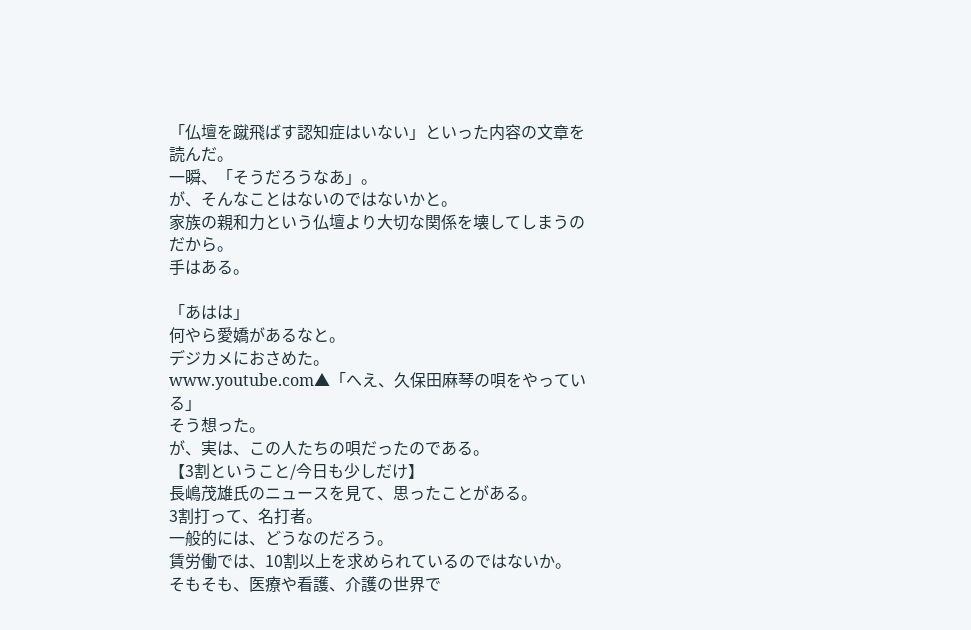「仏壇を蹴飛ばす認知症はいない」といった内容の文章を読んだ。
一瞬、「そうだろうなあ」。
が、そんなことはないのではないかと。
家族の親和力という仏壇より大切な関係を壊してしまうのだから。
手はある。

「あはは」
何やら愛嬌があるなと。
デジカメにおさめた。
www.youtube.com▲「へえ、久保田麻琴の唄をやっている」
そう想った。
が、実は、この人たちの唄だったのである。
【3割ということ/今日も少しだけ】
長嶋茂雄氏のニュースを見て、思ったことがある。
3割打って、名打者。
一般的には、どうなのだろう。
賃労働では、10割以上を求められているのではないか。
そもそも、医療や看護、介護の世界で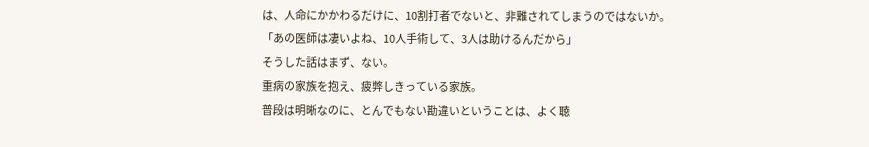は、人命にかかわるだけに、10割打者でないと、非難されてしまうのではないか。
「あの医師は凄いよね、10人手術して、3人は助けるんだから」
そうした話はまず、ない。
重病の家族を抱え、疲弊しきっている家族。
普段は明晰なのに、とんでもない勘違いということは、よく聴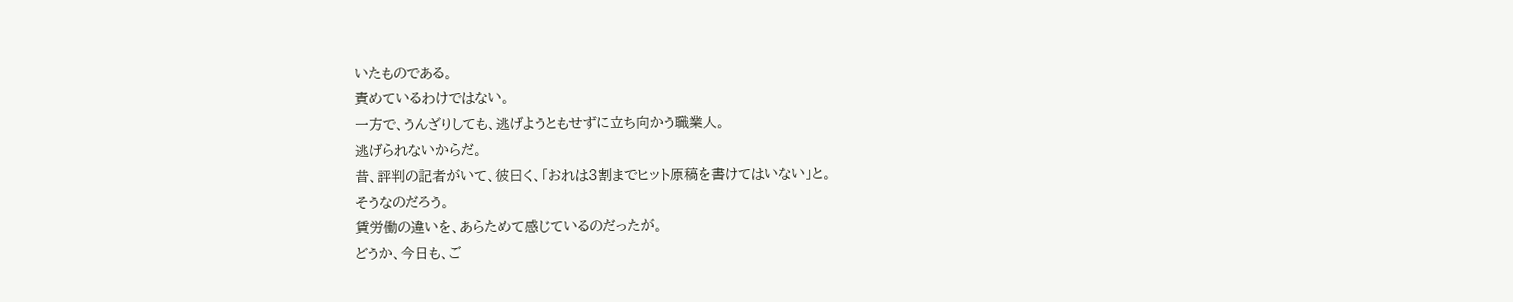いたものである。
責めているわけではない。
一方で、うんざりしても、逃げようともせずに立ち向かう職業人。
逃げられないからだ。
昔、評判の記者がいて、彼曰く、「おれは3割までヒット原稿を書けてはいない」と。
そうなのだろう。
賃労働の違いを、あらためて感じているのだったが。
どうか、今日も、ご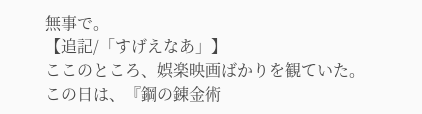無事で。
【追記/「すげえなあ」】
ここのところ、娯楽映画ばかりを観ていた。
この日は、『鋼の錬金術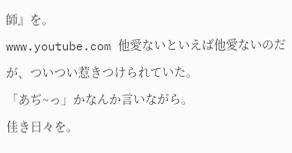師』を。
www.youtube.com 他愛ないといえば他愛ないのだが、ついつい惹きつけられていた。
「あぢ~っ」かなんか言いながら。
佳き日々を。